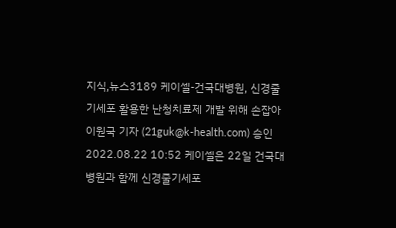지식,뉴스3189 케이셀-건국대병원, 신경줄기세포 활용한 난청치료제 개발 위해 손잡아 이원국 기자 (21guk@k-health.com) 승인 2022.08.22 10:52 케이셀은 22일 건국대병원과 함께 신경줄기세포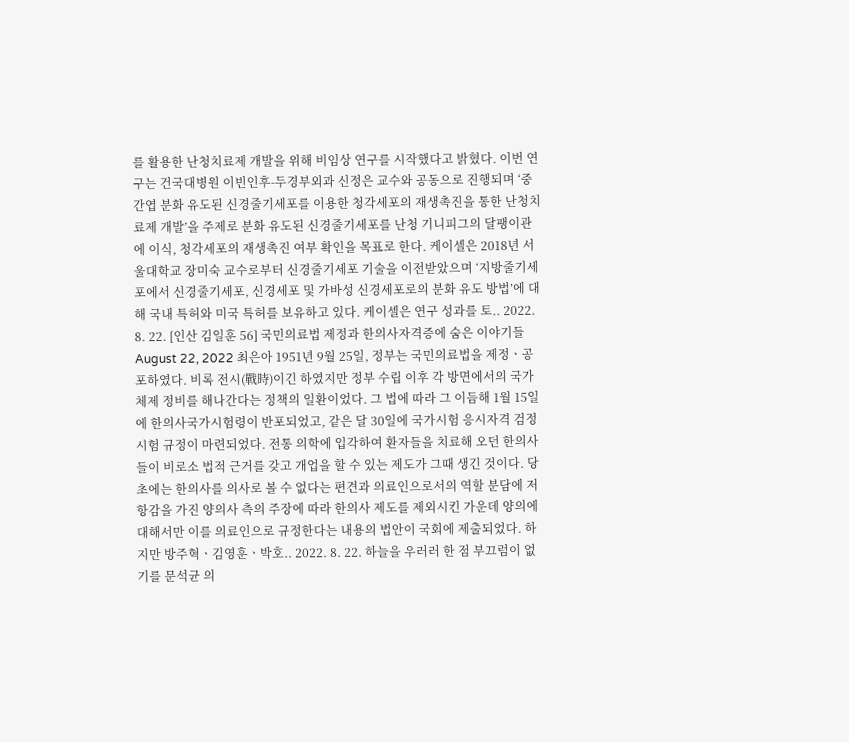를 활용한 난청치료제 개발을 위해 비임상 연구를 시작했다고 밝혔다. 이번 연구는 건국대병원 이빈인후-두경부외과 신정은 교수와 공동으로 진행되며 ‘중간엽 분화 유도된 신경줄기세포를 이용한 청각세포의 재생촉진을 통한 난청치료제 개발’을 주제로 분화 유도된 신경줄기세포를 난청 기니피그의 달팽이관에 이식, 청각세포의 재생촉진 여부 확인을 목표로 한다. 케이셀은 2018년 서울대학교 장미숙 교수로부터 신경줄기세포 기술을 이전받았으며 ‘지방줄기세포에서 신경줄기세포, 신경세포 및 가바성 신경세포로의 분화 유도 방법’에 대해 국내 특허와 미국 특허를 보유하고 있다. 케이셀은 연구 성과를 토.. 2022. 8. 22. [인산 김일훈 56] 국민의료법 제정과 한의사자격증에 숨은 이야기들 August 22, 2022 최은아 1951년 9월 25일, 정부는 국민의료법을 제정ㆍ공포하였다. 비록 전시(戰時)이긴 하였지만 정부 수립 이후 각 방면에서의 국가 체제 정비를 해나간다는 정책의 일환이었다. 그 법에 따라 그 이듬해 1월 15일에 한의사국가시험령이 반포되었고, 같은 달 30일에 국가시험 응시자격 검정시험 규정이 마련되었다. 전통 의학에 입각하여 환자들을 치료해 오던 한의사들이 비로소 법적 근거를 갖고 개업을 할 수 있는 제도가 그때 생긴 것이다. 당초에는 한의사를 의사로 볼 수 없다는 편견과 의료인으로서의 역할 분담에 저항감을 가진 양의사 측의 주장에 따라 한의사 제도를 제외시킨 가운데 양의에 대해서만 이를 의료인으로 규정한다는 내용의 법안이 국회에 제출되었다. 하지만 방주혁ㆍ김영훈ㆍ박호.. 2022. 8. 22. 하늘을 우러러 한 점 부끄럼이 없기를 문석균 의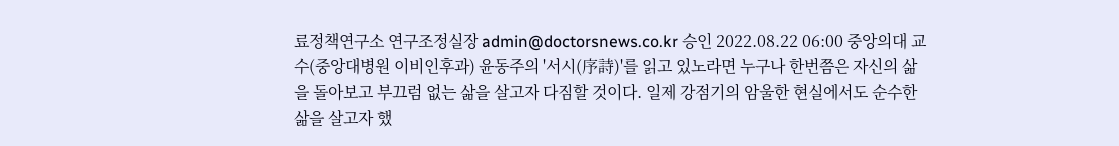료정책연구소 연구조정실장 admin@doctorsnews.co.kr 승인 2022.08.22 06:00 중앙의대 교수(중앙대병원 이비인후과) 윤동주의 '서시(序詩)'를 읽고 있노라면 누구나 한번쯤은 자신의 삶을 돌아보고 부끄럼 없는 삶을 살고자 다짐할 것이다. 일제 강점기의 암울한 현실에서도 순수한 삶을 살고자 했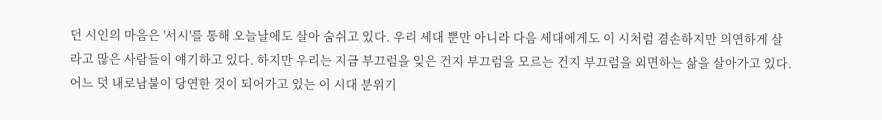던 시인의 마음은 '서시'를 통해 오늘날에도 살아 숨쉬고 있다. 우리 세대 뿐만 아니라 다음 세대에게도 이 시처럼 겸손하지만 의연하게 살라고 많은 사람들이 얘기하고 있다. 하지만 우리는 지금 부끄럼을 잊은 건지 부끄럼을 모르는 건지 부끄럼을 외면하는 삶을 살아가고 있다. 어느 덧 내로남불이 당연한 것이 되어가고 있는 이 시대 분위기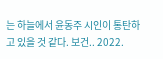는 하늘에서 윤동주 시인이 통탄하고 있을 것 같다. 보건.. 2022.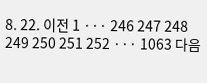8. 22. 이전 1 ··· 246 247 248 249 250 251 252 ··· 1063 다음